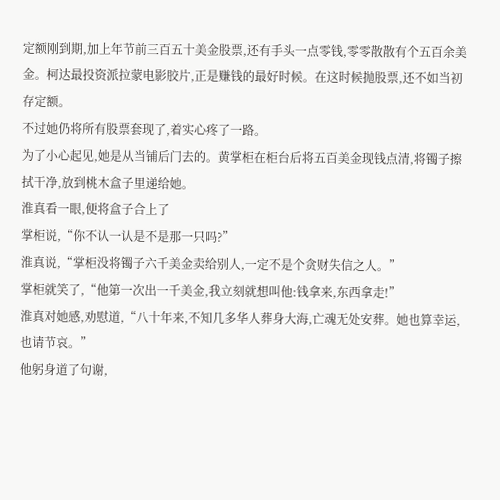定额刚到期,加上年节前三百五十美金股票,还有手头一点零钱,零零散散有个五百余美金。柯达最投资派拉蒙电影胶片,正是赚钱的最好时候。在这时候抛股票,还不如当初存定额。
不过她仍将所有股票套现了,着实心疼了一路。
为了小心起见,她是从当铺后门去的。黄掌柜在柜台后将五百美金现钱点清,将镯子擦拭干净,放到桃木盒子里递给她。
淮真看一眼,便将盒子合上了
掌柜说,“你不认一认是不是那一只吗?”
淮真说,“掌柜没将镯子六千美金卖给别人,一定不是个贪财失信之人。”
掌柜就笑了,“他第一次出一千美金,我立刻就想叫他:钱拿来,东西拿走!”
淮真对她感,劝慰道,“八十年来,不知几多华人葬身大海,亡魂无处安葬。她也算幸运,也请节哀。”
他躬身道了句谢,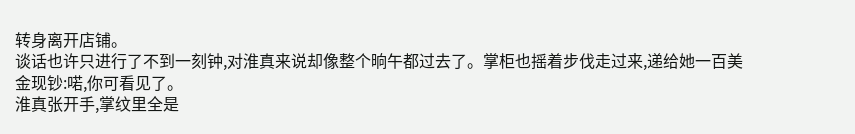转身离开店铺。
谈话也许只进行了不到一刻钟,对淮真来说却像整个晌午都过去了。掌柜也摇着步伐走过来,递给她一百美金现钞:喏,你可看见了。
淮真张开手,掌纹里全是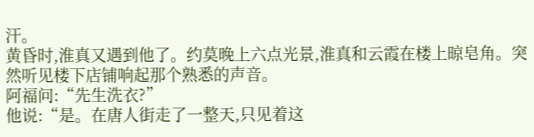汗。
黄昏时,淮真又遇到他了。约莫晚上六点光景,淮真和云霞在楼上晾皂角。突然听见楼下店铺响起那个熟悉的声音。
阿福问:“先生洗衣?”
他说:“是。在唐人街走了一整天,只见着这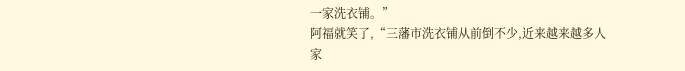一家洗衣铺。”
阿福就笑了,“三藩市洗衣铺从前倒不少,近来越来越多人家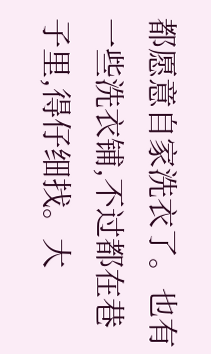都愿意自家洗衣了。也有一些洗衣铺,不过都在巷子里,得仔细找。大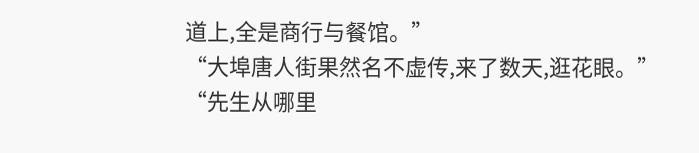道上,全是商行与餐馆。”
“大埠唐人街果然名不虚传,来了数天,逛花眼。”
“先生从哪里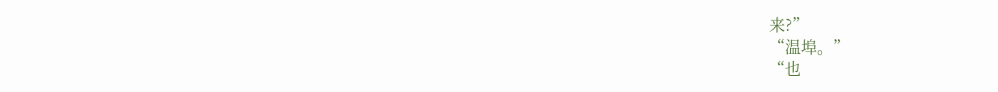来?”
“温埠。”
“也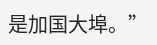是加国大埠。”